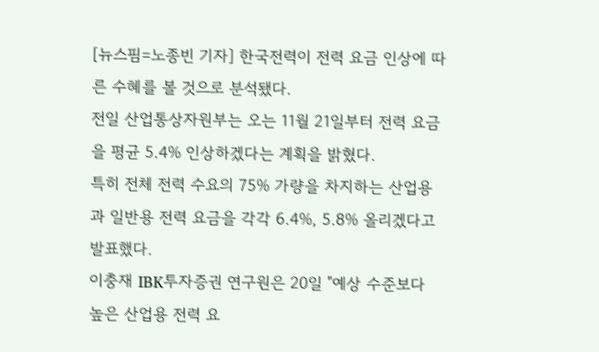[뉴스핌=노종빈 기자] 한국전력이 전력 요금 인상에 따른 수혜를 볼 것으로 분석됐다.
전일 산업통상자원부는 오는 11월 21일부터 전력 요금을 평균 5.4% 인상하겠다는 계획을 밝혔다.
특히 전체 전력 수요의 75% 가량을 차지하는 산업용과 일반용 전력 요금을 각각 6.4%, 5.8% 올리겠다고 발표했다.
이충재 IBK투자증권 연구원은 20일 "예상 수준보다 높은 산업용 전력 요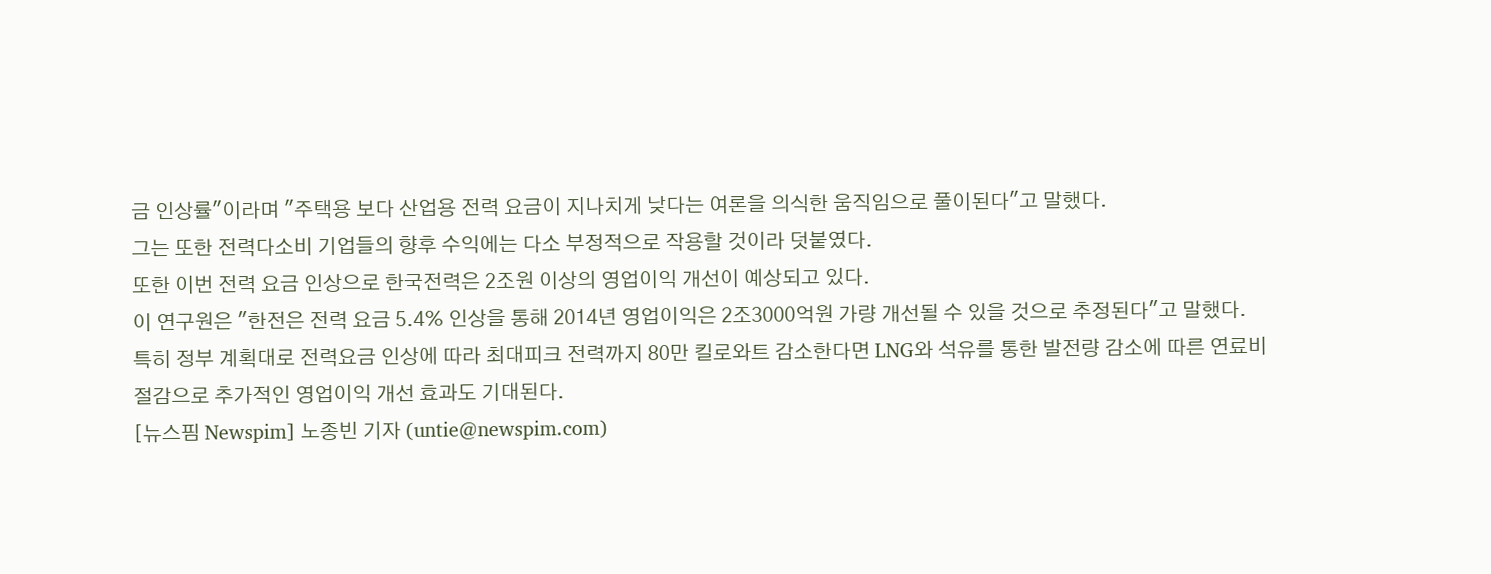금 인상률"이라며 "주택용 보다 산업용 전력 요금이 지나치게 낮다는 여론을 의식한 움직임으로 풀이된다"고 말했다.
그는 또한 전력다소비 기업들의 향후 수익에는 다소 부정적으로 작용할 것이라 덧붙였다.
또한 이번 전력 요금 인상으로 한국전력은 2조원 이상의 영업이익 개선이 예상되고 있다.
이 연구원은 "한전은 전력 요금 5.4% 인상을 통해 2014년 영업이익은 2조3000억원 가량 개선될 수 있을 것으로 추정된다"고 말했다.
특히 정부 계획대로 전력요금 인상에 따라 최대피크 전력까지 80만 킬로와트 감소한다면 LNG와 석유를 통한 발전량 감소에 따른 연료비 절감으로 추가적인 영업이익 개선 효과도 기대된다.
[뉴스핌 Newspim] 노종빈 기자 (untie@newspim.com)